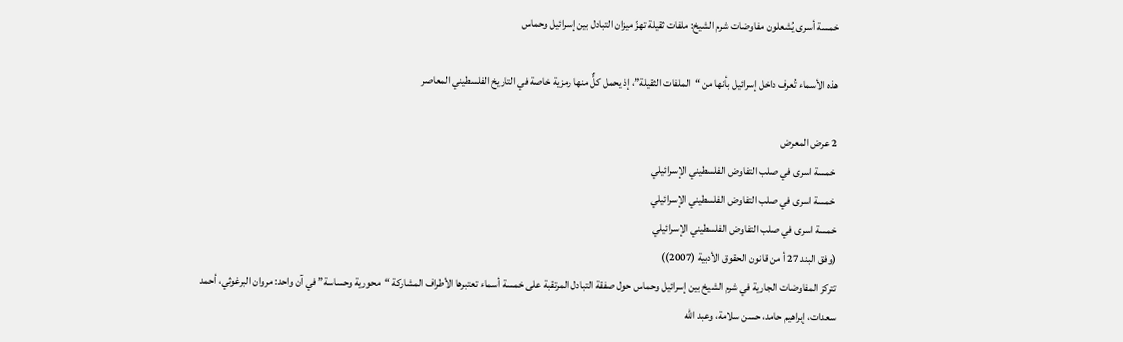خمسة أسرى يُشعلون مفاوضات شرم الشيخ: ملفات ثقيلة تهزّ ميزان التبادل بين إسرائيل وحماس

هذه الأسماء تُعرف داخل إسرائيل بأنها من “الملفات الثقيلة”، إذ يحمل كلٌّ منها رمزية خاصة في التاريخ الفلسطيني المعاصر

2 عرض المعرض
 خمسة اسرى في صلب التفاوض الفلسطيني الإسرائيلي
 خمسة اسرى في صلب التفاوض الفلسطيني الإسرائيلي
خمسة اسرى في صلب التفاوض الفلسطيني الإسرائيلي
(وفق البند 27 أ من قانون الحقوق الأدبية (2007))
تتركز المفاوضات الجارية في شرم الشيخ بين إسرائيل وحماس حول صفقة التبادل المرتقبة على خمسة أسماء تعتبرها الأطراف المشاركة “محورية وحساسة” في آن واحد: مروان البرغوثي، أحمد سعدات، إبراهيم حامد، حسن سلامة، وعبد الله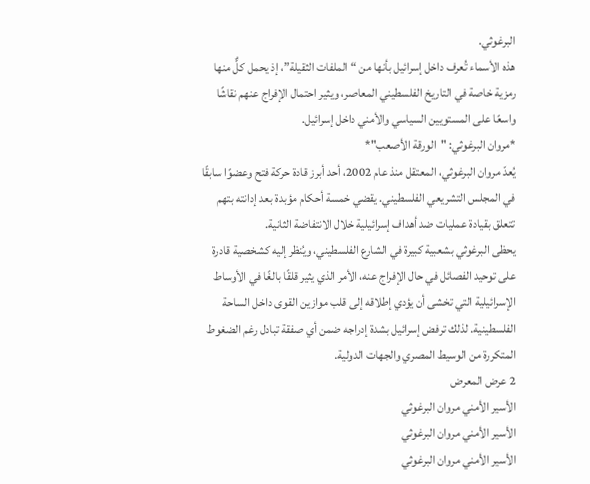البرغوثي.
هذه الأسماء تُعرف داخل إسرائيل بأنها من “الملفات الثقيلة”، إذ يحمل كلٌّ منها رمزية خاصة في التاريخ الفلسطيني المعاصر، ويثير احتمال الإفراج عنهم نقاشًا واسعًا على المستويين السياسي والأمني داخل إسرائيل.
*مروان البرغوثي: "الورقة الأصعب"*
يُعدّ مروان البرغوثي، المعتقل منذ عام 2002، أحد أبرز قادة حركة فتح وعضوًا سابقًا في المجلس التشريعي الفلسطيني. يقضي خمسة أحكام مؤبدة بعد إدانته بتهم تتعلق بقيادة عمليات ضد أهداف إسرائيلية خلال الانتفاضة الثانية.
يحظى البرغوثي بشعبية كبيرة في الشارع الفلسطيني، ويُنظر إليه كشخصية قادرة على توحيد الفصائل في حال الإفراج عنه، الأمر الذي يثير قلقًا بالغًا في الأوساط الإسرائيلية التي تخشى أن يؤدي إطلاقه إلى قلب موازين القوى داخل الساحة الفلسطينية. لذلك ترفض إسرائيل بشدة إدراجه ضمن أي صفقة تبادل رغم الضغوط المتكررة من الوسيط المصري والجهات الدولية.
2 عرض المعرض
الأسير الأمني مروان البرغوثي
الأسير الأمني مروان البرغوثي
الأسير الأمني مروان البرغوثي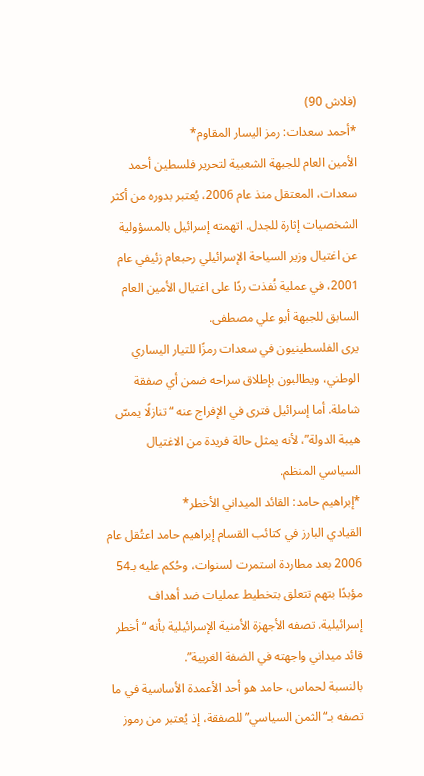(فلاش 90)
*أحمد سعدات: رمز اليسار المقاوم*
الأمين العام للجبهة الشعبية لتحرير فلسطين أحمد سعدات، المعتقل منذ عام 2006، يُعتبر بدوره من أكثر الشخصيات إثارة للجدل. اتهمته إسرائيل بالمسؤولية عن اغتيال وزير السياحة الإسرائيلي رحبعام زئيفي عام 2001، في عملية نُفذت ردًا على اغتيال الأمين العام السابق للجبهة أبو علي مصطفى.
يرى الفلسطينيون في سعدات رمزًا للتيار اليساري الوطني، ويطالبون بإطلاق سراحه ضمن أي صفقة شاملة. أما إسرائيل فترى في الإفراج عنه “تنازلًا يمسّ هيبة الدولة”، لأنه يمثل حالة فريدة من الاغتيال السياسي المنظم.
*إبراهيم حامد: القائد الميداني الأخطر*
القيادي البارز في كتائب القسام إبراهيم حامد اعتُقل عام 2006 بعد مطاردة استمرت لسنوات، وحُكم عليه بـ54 مؤبدًا بتهم تتعلق بتخطيط عمليات ضد أهداف إسرائيلية. تصفه الأجهزة الأمنية الإسرائيلية بأنه “أخطر قائد ميداني واجهته في الضفة الغربية”.
بالنسبة لحماس، حامد هو أحد الأعمدة الأساسية في ما تصفه بـ“الثمن السياسي” للصفقة، إذ يُعتبر من رموز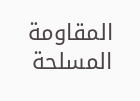المقاومة المسلحة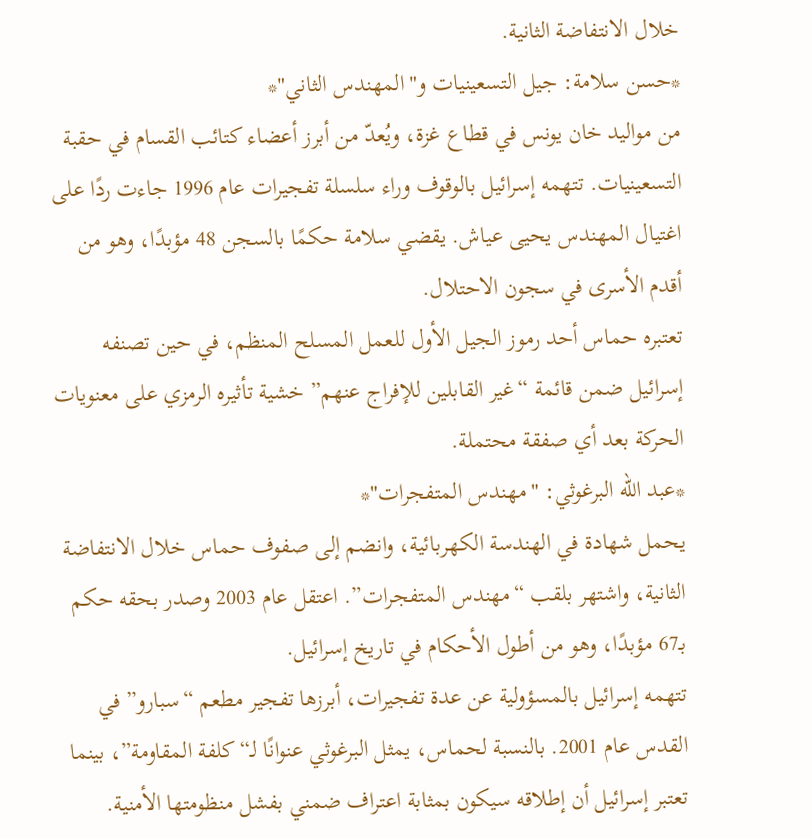خلال الانتفاضة الثانية.
*حسن سلامة: جيل التسعينيات و"المهندس الثاني"*
من مواليد خان يونس في قطاع غزة، ويُعدّ من أبرز أعضاء كتائب القسام في حقبة التسعينيات. تتهمه إسرائيل بالوقوف وراء سلسلة تفجيرات عام 1996 جاءت ردًا على اغتيال المهندس يحيى عياش. يقضي سلامة حكمًا بالسجن 48 مؤبدًا، وهو من أقدم الأسرى في سجون الاحتلال.
تعتبره حماس أحد رموز الجيل الأول للعمل المسلح المنظم، في حين تصنفه إسرائيل ضمن قائمة “غير القابلين للإفراج عنهم” خشية تأثيره الرمزي على معنويات الحركة بعد أي صفقة محتملة.
*عبد الله البرغوثي: "مهندس المتفجرات"*
يحمل شهادة في الهندسة الكهربائية، وانضم إلى صفوف حماس خلال الانتفاضة الثانية، واشتهر بلقب “مهندس المتفجرات”. اعتقل عام 2003 وصدر بحقه حكم بـ67 مؤبدًا، وهو من أطول الأحكام في تاريخ إسرائيل.
تتهمه إسرائيل بالمسؤولية عن عدة تفجيرات، أبرزها تفجير مطعم “سبارو” في القدس عام 2001. بالنسبة لحماس، يمثل البرغوثي عنوانًا لـ“كلفة المقاومة”، بينما تعتبر إسرائيل أن إطلاقه سيكون بمثابة اعتراف ضمني بفشل منظومتها الأمنية.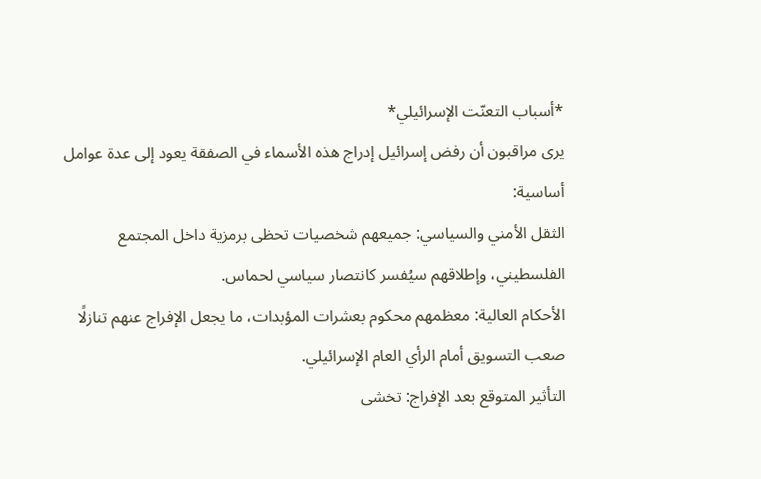*أسباب التعنّت الإسرائيلي*
يرى مراقبون أن رفض إسرائيل إدراج هذه الأسماء في الصفقة يعود إلى عدة عوامل أساسية:
الثقل الأمني والسياسي: جميعهم شخصيات تحظى برمزية داخل المجتمع الفلسطيني، وإطلاقهم سيُفسر كانتصار سياسي لحماس.
الأحكام العالية: معظمهم محكوم بعشرات المؤبدات، ما يجعل الإفراج عنهم تنازلًا صعب التسويق أمام الرأي العام الإسرائيلي.
التأثير المتوقع بعد الإفراج: تخشى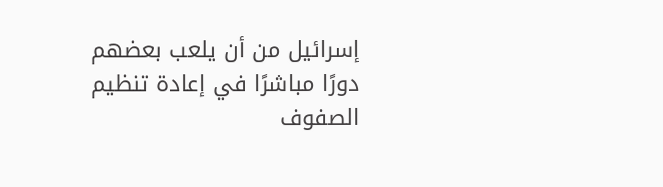إسرائيل من أن يلعب بعضهم دورًا مباشرًا في إعادة تنظيم الصفوف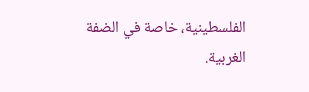الفلسطينية، خاصة في الضفة الغربية.